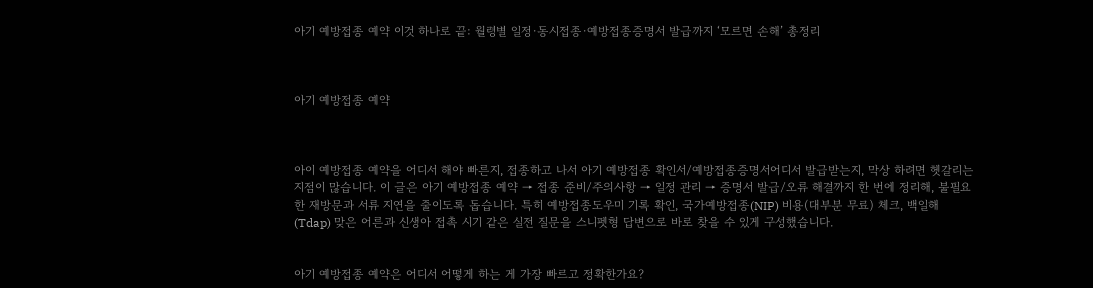아기 예방접종 예약 이것 하나로 끝: 월령별 일정·동시접종·예방접종증명서 발급까지 ‘모르면 손해’ 총정리



아기 예방접종 예약



아이 예방접종 예약을 어디서 해야 빠른지, 접종하고 나서 아기 예방접종 확인서/예방접종증명서어디서 발급받는지, 막상 하려면 헷갈리는 지점이 많습니다. 이 글은 아기 예방접종 예약 → 접종 준비/주의사항 → 일정 관리 → 증명서 발급/오류 해결까지 한 번에 정리해, 불필요한 재방문과 서류 지연을 줄이도록 돕습니다. 특히 예방접종도우미 기록 확인, 국가예방접종(NIP) 비용(대부분 무료) 체크, 백일해(Tdap) 맞은 어른과 신생아 접촉 시기 같은 실전 질문을 스니펫형 답변으로 바로 찾을 수 있게 구성했습니다.


아기 예방접종 예약은 어디서 어떻게 하는 게 가장 빠르고 정확한가요?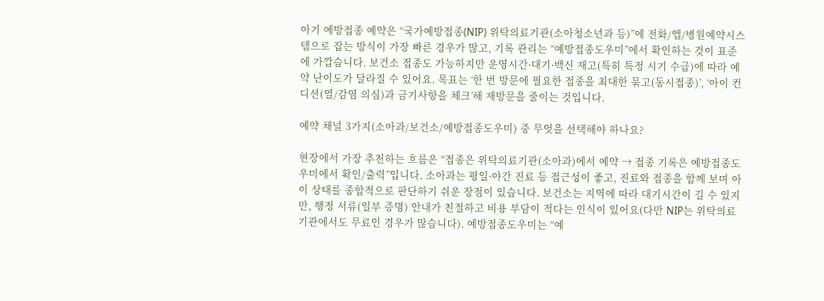아기 예방접종 예약은 “국가예방접종(NIP) 위탁의료기관(소아청소년과 등)”에 전화/앱/병원예약시스템으로 잡는 방식이 가장 빠른 경우가 많고, 기록 관리는 “예방접종도우미”에서 확인하는 것이 표준에 가깝습니다. 보건소 접종도 가능하지만 운영시간·대기·백신 재고(특히 특정 시기 수급)에 따라 예약 난이도가 달라질 수 있어요. 목표는 ‘한 번 방문에 필요한 접종을 최대한 묶고(동시접종)’, ‘아이 컨디션(열/감염 의심)과 금기사항을 체크’해 재방문을 줄이는 것입니다.

예약 채널 3가지(소아과/보건소/예방접종도우미) 중 무엇을 선택해야 하나요?

현장에서 가장 추천하는 흐름은 “접종은 위탁의료기관(소아과)에서 예약 → 접종 기록은 예방접종도우미에서 확인/출력”입니다. 소아과는 평일·야간 진료 등 접근성이 좋고, 진료와 접종을 함께 보며 아이 상태를 종합적으로 판단하기 쉬운 장점이 있습니다. 보건소는 지역에 따라 대기시간이 길 수 있지만, 행정 서류(일부 증명) 안내가 친절하고 비용 부담이 적다는 인식이 있어요(다만 NIP는 위탁의료기관에서도 무료인 경우가 많습니다). 예방접종도우미는 “예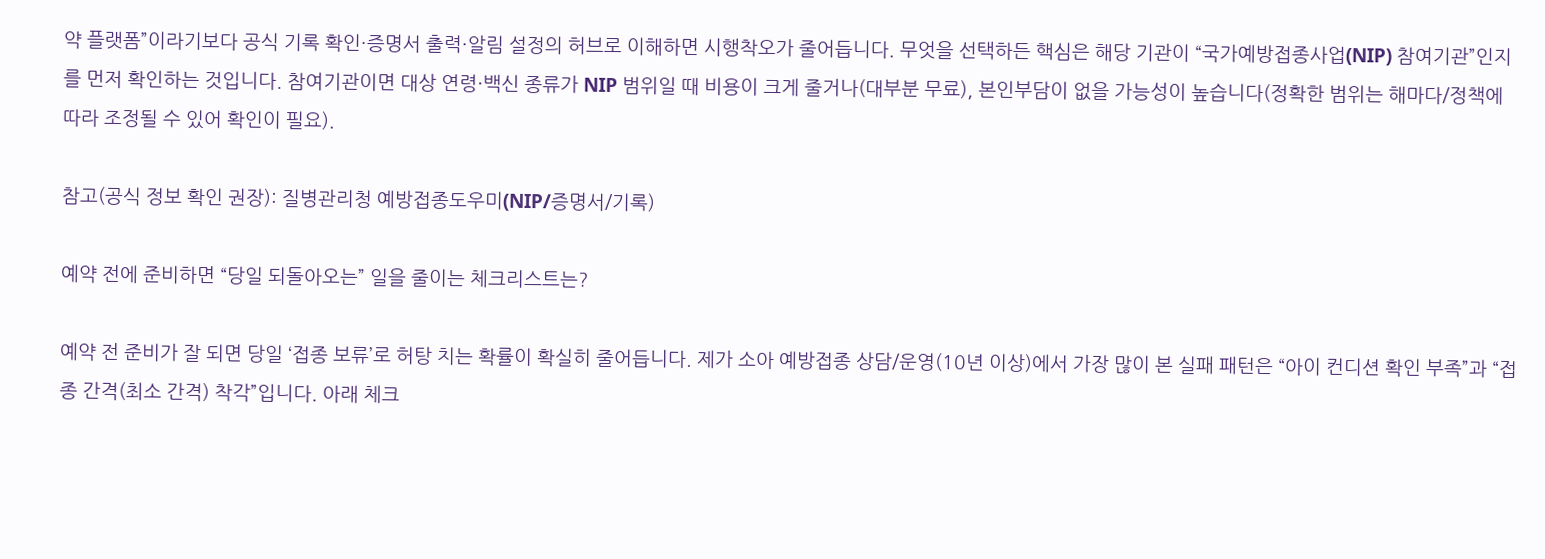약 플랫폼”이라기보다 공식 기록 확인·증명서 출력·알림 설정의 허브로 이해하면 시행착오가 줄어듭니다. 무엇을 선택하든 핵심은 해당 기관이 “국가예방접종사업(NIP) 참여기관”인지를 먼저 확인하는 것입니다. 참여기관이면 대상 연령·백신 종류가 NIP 범위일 때 비용이 크게 줄거나(대부분 무료), 본인부담이 없을 가능성이 높습니다(정확한 범위는 해마다/정책에 따라 조정될 수 있어 확인이 필요).

참고(공식 정보 확인 권장): 질병관리청 예방접종도우미(NIP/증명서/기록)

예약 전에 준비하면 “당일 되돌아오는” 일을 줄이는 체크리스트는?

예약 전 준비가 잘 되면 당일 ‘접종 보류’로 허탕 치는 확률이 확실히 줄어듭니다. 제가 소아 예방접종 상담/운영(10년 이상)에서 가장 많이 본 실패 패턴은 “아이 컨디션 확인 부족”과 “접종 간격(최소 간격) 착각”입니다. 아래 체크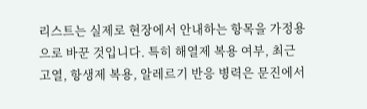리스트는 실제로 현장에서 안내하는 항목을 가정용으로 바꾼 것입니다. 특히 해열제 복용 여부, 최근 고열, 항생제 복용, 알레르기 반응 병력은 문진에서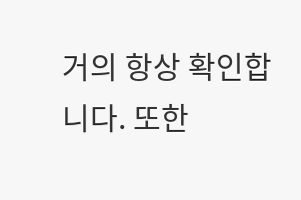거의 항상 확인합니다. 또한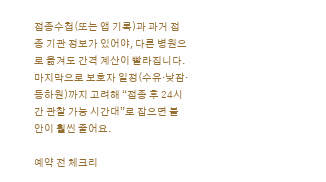접종수첩(또는 앱 기록)과 과거 접종 기관 정보가 있어야, 다른 병원으로 옮겨도 간격 계산이 빨라집니다. 마지막으로 보호자 일정(수유·낮잠·등하원)까지 고려해 “접종 후 24시간 관찰 가능 시간대”로 잡으면 불안이 훨씬 줄어요.

예약 전 체크리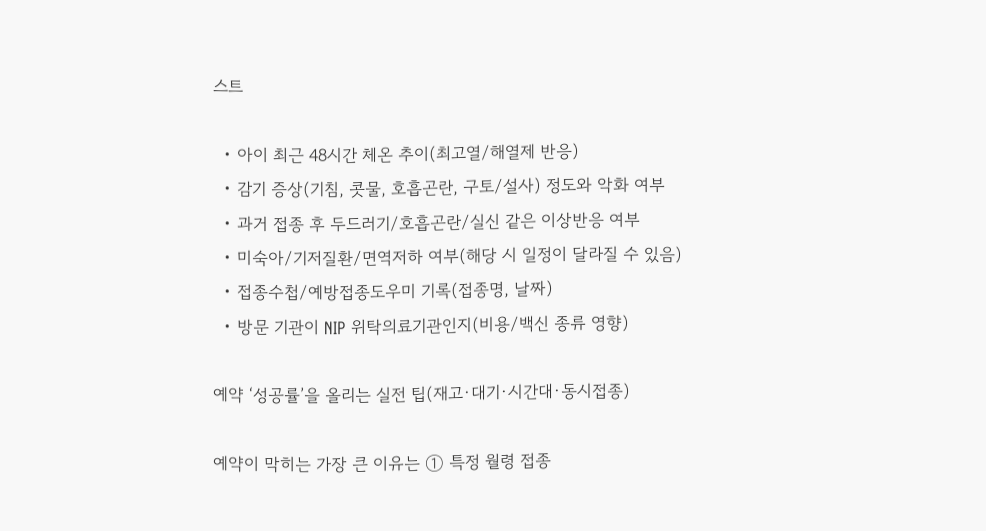스트

  • 아이 최근 48시간 체온 추이(최고열/해열제 반응)
  • 감기 증상(기침, 콧물, 호흡곤란, 구토/설사) 정도와 악화 여부
  • 과거 접종 후 두드러기/호흡곤란/실신 같은 이상반응 여부
  • 미숙아/기저질환/면역저하 여부(해당 시 일정이 달라질 수 있음)
  • 접종수첩/예방접종도우미 기록(접종명, 날짜)
  • 방문 기관이 NIP 위탁의료기관인지(비용/백신 종류 영향)

예약 ‘성공률’을 올리는 실전 팁(재고·대기·시간대·동시접종)

예약이 막히는 가장 큰 이유는 ① 특정 월령 접종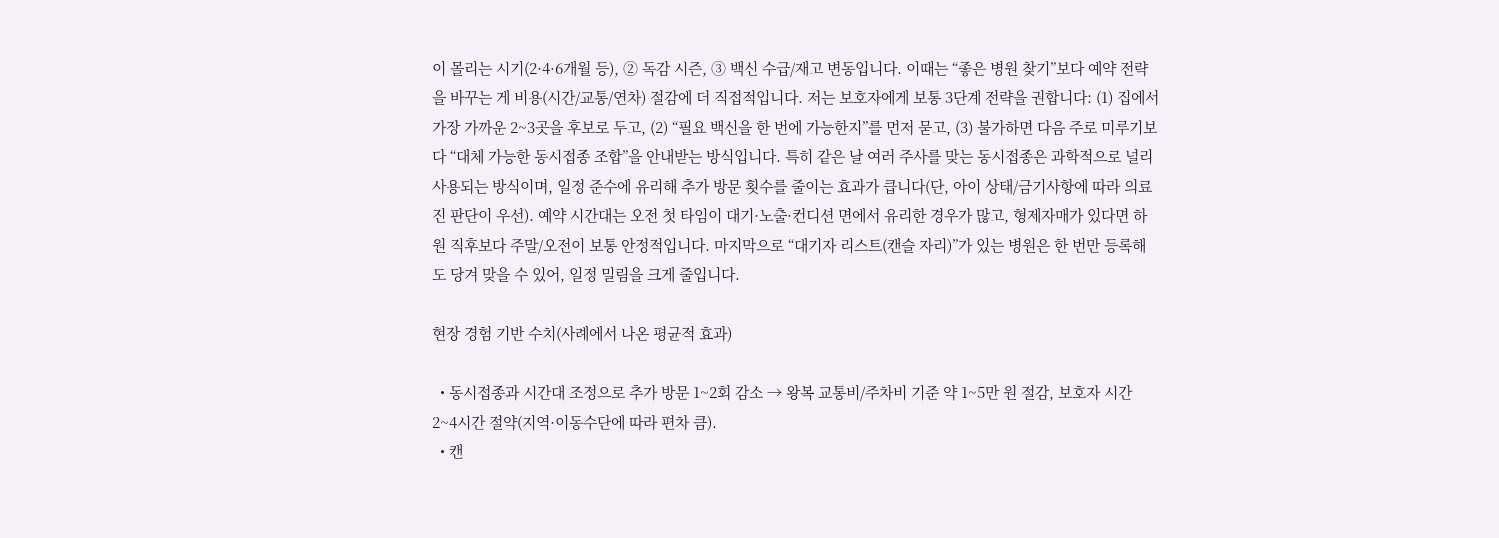이 몰리는 시기(2·4·6개월 등), ② 독감 시즌, ③ 백신 수급/재고 변동입니다. 이때는 “좋은 병원 찾기”보다 예약 전략을 바꾸는 게 비용(시간/교통/연차) 절감에 더 직접적입니다. 저는 보호자에게 보통 3단계 전략을 권합니다: (1) 집에서 가장 가까운 2~3곳을 후보로 두고, (2) “필요 백신을 한 번에 가능한지”를 먼저 묻고, (3) 불가하면 다음 주로 미루기보다 “대체 가능한 동시접종 조합”을 안내받는 방식입니다. 특히 같은 날 여러 주사를 맞는 동시접종은 과학적으로 널리 사용되는 방식이며, 일정 준수에 유리해 추가 방문 횟수를 줄이는 효과가 큽니다(단, 아이 상태/금기사항에 따라 의료진 판단이 우선). 예약 시간대는 오전 첫 타임이 대기·노출·컨디션 면에서 유리한 경우가 많고, 형제자매가 있다면 하원 직후보다 주말/오전이 보통 안정적입니다. 마지막으로 “대기자 리스트(캔슬 자리)”가 있는 병원은 한 번만 등록해도 당겨 맞을 수 있어, 일정 밀림을 크게 줄입니다.

현장 경험 기반 수치(사례에서 나온 평균적 효과)

  • 동시접종과 시간대 조정으로 추가 방문 1~2회 감소 → 왕복 교통비/주차비 기준 약 1~5만 원 절감, 보호자 시간 2~4시간 절약(지역·이동수단에 따라 편차 큼).
  • 캔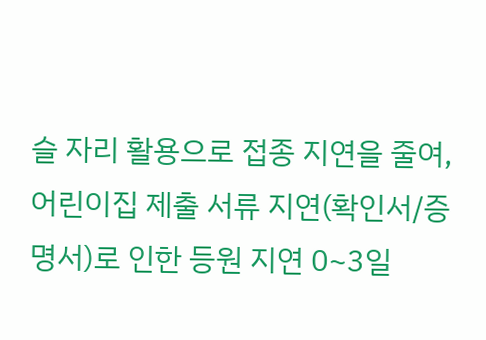슬 자리 활용으로 접종 지연을 줄여, 어린이집 제출 서류 지연(확인서/증명서)로 인한 등원 지연 0~3일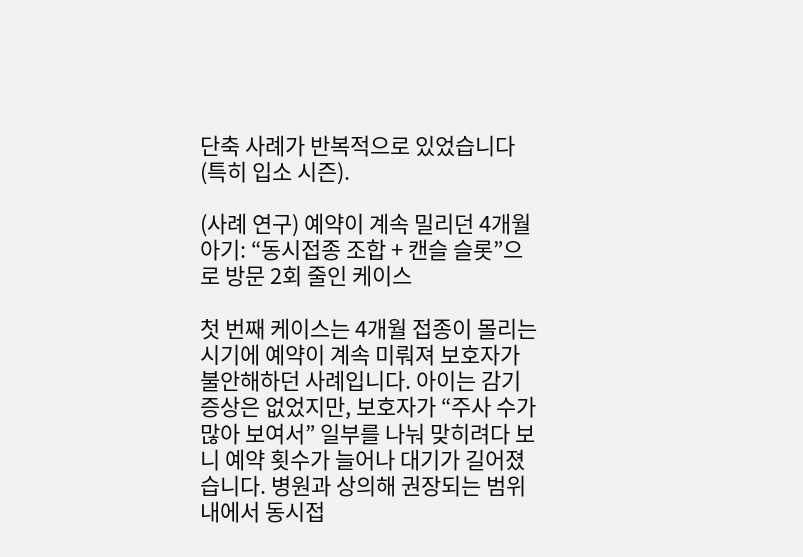단축 사례가 반복적으로 있었습니다(특히 입소 시즌).

(사례 연구) 예약이 계속 밀리던 4개월 아기: “동시접종 조합 + 캔슬 슬롯”으로 방문 2회 줄인 케이스

첫 번째 케이스는 4개월 접종이 몰리는 시기에 예약이 계속 미뤄져 보호자가 불안해하던 사례입니다. 아이는 감기 증상은 없었지만, 보호자가 “주사 수가 많아 보여서” 일부를 나눠 맞히려다 보니 예약 횟수가 늘어나 대기가 길어졌습니다. 병원과 상의해 권장되는 범위 내에서 동시접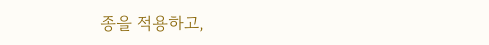종을 적용하고,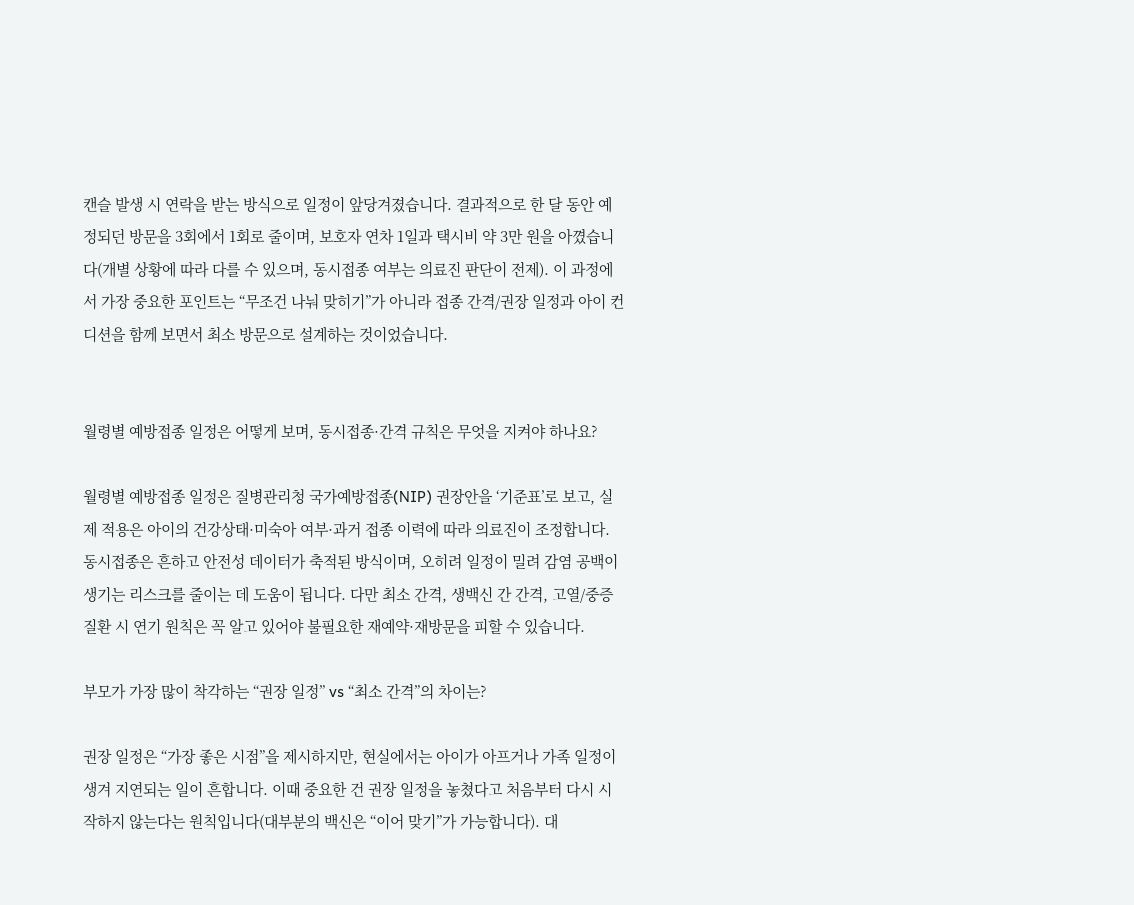캔슬 발생 시 연락을 받는 방식으로 일정이 앞당겨졌습니다. 결과적으로 한 달 동안 예정되던 방문을 3회에서 1회로 줄이며, 보호자 연차 1일과 택시비 약 3만 원을 아꼈습니다(개별 상황에 따라 다를 수 있으며, 동시접종 여부는 의료진 판단이 전제). 이 과정에서 가장 중요한 포인트는 “무조건 나눠 맞히기”가 아니라 접종 간격/권장 일정과 아이 컨디션을 함께 보면서 최소 방문으로 설계하는 것이었습니다.


월령별 예방접종 일정은 어떻게 보며, 동시접종·간격 규칙은 무엇을 지켜야 하나요?

월령별 예방접종 일정은 질병관리청 국가예방접종(NIP) 권장안을 ‘기준표’로 보고, 실제 적용은 아이의 건강상태·미숙아 여부·과거 접종 이력에 따라 의료진이 조정합니다. 동시접종은 흔하고 안전성 데이터가 축적된 방식이며, 오히려 일정이 밀려 감염 공백이 생기는 리스크를 줄이는 데 도움이 됩니다. 다만 최소 간격, 생백신 간 간격, 고열/중증 질환 시 연기 원칙은 꼭 알고 있어야 불필요한 재예약·재방문을 피할 수 있습니다.

부모가 가장 많이 착각하는 “권장 일정” vs “최소 간격”의 차이는?

권장 일정은 “가장 좋은 시점”을 제시하지만, 현실에서는 아이가 아프거나 가족 일정이 생겨 지연되는 일이 흔합니다. 이때 중요한 건 권장 일정을 놓쳤다고 처음부터 다시 시작하지 않는다는 원칙입니다(대부분의 백신은 “이어 맞기”가 가능합니다). 대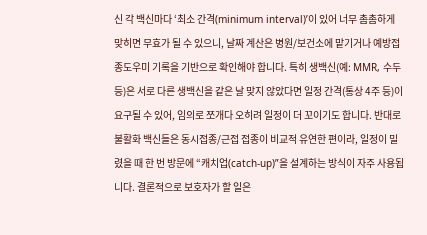신 각 백신마다 ‘최소 간격(minimum interval)’이 있어 너무 촘촘하게 맞히면 무효가 될 수 있으니, 날짜 계산은 병원/보건소에 맡기거나 예방접종도우미 기록을 기반으로 확인해야 합니다. 특히 생백신(예: MMR, 수두 등)은 서로 다른 생백신을 같은 날 맞지 않았다면 일정 간격(통상 4주 등)이 요구될 수 있어, 임의로 쪼개다 오히려 일정이 더 꼬이기도 합니다. 반대로 불활화 백신들은 동시접종/근접 접종이 비교적 유연한 편이라, 일정이 밀렸을 때 한 번 방문에 “캐치업(catch-up)”을 설계하는 방식이 자주 사용됩니다. 결론적으로 보호자가 할 일은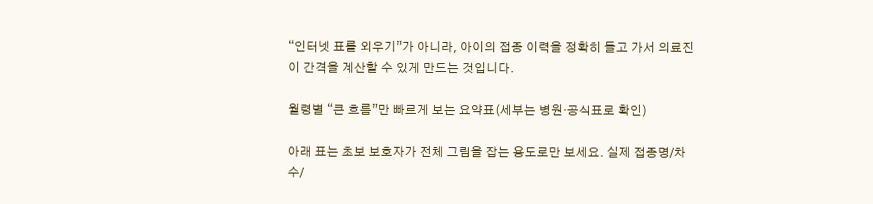“인터넷 표를 외우기”가 아니라, 아이의 접종 이력을 정확히 들고 가서 의료진이 간격을 계산할 수 있게 만드는 것입니다.

월령별 “큰 흐름”만 빠르게 보는 요약표(세부는 병원·공식표로 확인)

아래 표는 초보 보호자가 전체 그림을 잡는 용도로만 보세요. 실제 접종명/차수/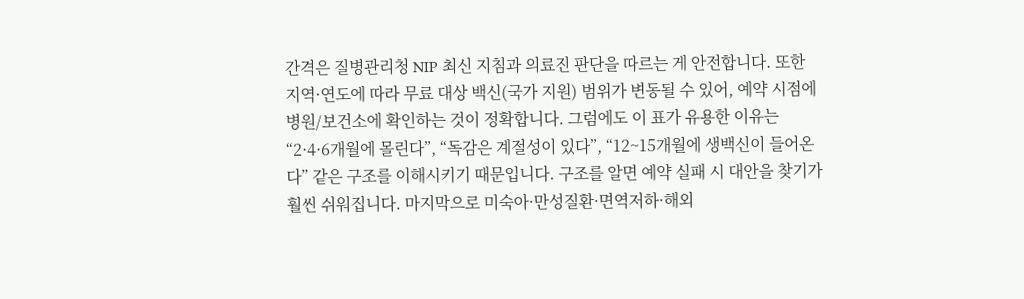간격은 질병관리청 NIP 최신 지침과 의료진 판단을 따르는 게 안전합니다. 또한 지역·연도에 따라 무료 대상 백신(국가 지원) 범위가 변동될 수 있어, 예약 시점에 병원/보건소에 확인하는 것이 정확합니다. 그럼에도 이 표가 유용한 이유는 “2·4·6개월에 몰린다”, “독감은 계절성이 있다”, “12~15개월에 생백신이 들어온다” 같은 구조를 이해시키기 때문입니다. 구조를 알면 예약 실패 시 대안을 찾기가 훨씬 쉬워집니다. 마지막으로 미숙아·만성질환·면역저하·해외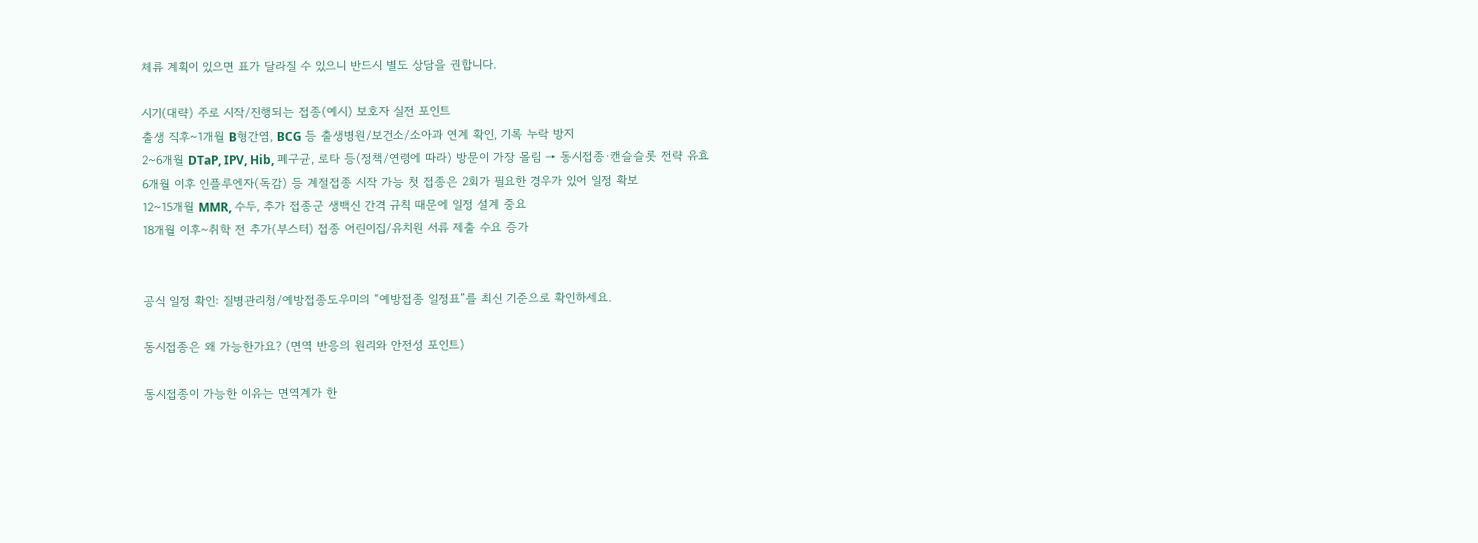체류 계획이 있으면 표가 달라질 수 있으니 반드시 별도 상담을 권합니다.

시기(대략) 주로 시작/진행되는 접종(예시) 보호자 실전 포인트
출생 직후~1개월 B형간염, BCG 등 출생병원/보건소/소아과 연계 확인, 기록 누락 방지
2~6개월 DTaP, IPV, Hib, 폐구균, 로타 등(정책/연령에 따라) 방문이 가장 몰림 → 동시접종·캔슬슬롯 전략 유효
6개월 이후 인플루엔자(독감) 등 계절접종 시작 가능 첫 접종은 2회가 필요한 경우가 있어 일정 확보
12~15개월 MMR, 수두, 추가 접종군 생백신 간격 규칙 때문에 일정 설계 중요
18개월 이후~취학 전 추가(부스터) 접종 어린이집/유치원 서류 제출 수요 증가


공식 일정 확인: 질병관리청/예방접종도우미의 “예방접종 일정표”를 최신 기준으로 확인하세요.

동시접종은 왜 가능한가요? (면역 반응의 원리와 안전성 포인트)

동시접종이 가능한 이유는 면역계가 한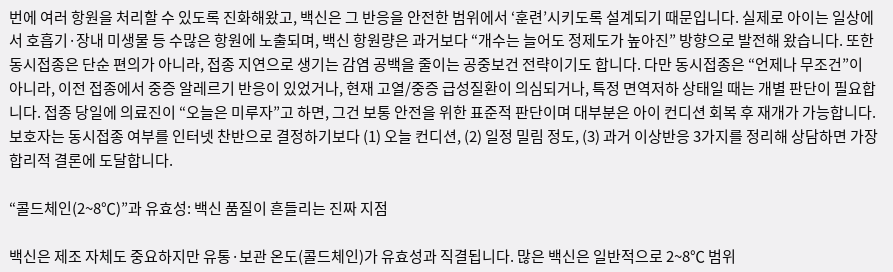번에 여러 항원을 처리할 수 있도록 진화해왔고, 백신은 그 반응을 안전한 범위에서 ‘훈련’시키도록 설계되기 때문입니다. 실제로 아이는 일상에서 호흡기·장내 미생물 등 수많은 항원에 노출되며, 백신 항원량은 과거보다 “개수는 늘어도 정제도가 높아진” 방향으로 발전해 왔습니다. 또한 동시접종은 단순 편의가 아니라, 접종 지연으로 생기는 감염 공백을 줄이는 공중보건 전략이기도 합니다. 다만 동시접종은 “언제나 무조건”이 아니라, 이전 접종에서 중증 알레르기 반응이 있었거나, 현재 고열/중증 급성질환이 의심되거나, 특정 면역저하 상태일 때는 개별 판단이 필요합니다. 접종 당일에 의료진이 “오늘은 미루자”고 하면, 그건 보통 안전을 위한 표준적 판단이며 대부분은 아이 컨디션 회복 후 재개가 가능합니다. 보호자는 동시접종 여부를 인터넷 찬반으로 결정하기보다 (1) 오늘 컨디션, (2) 일정 밀림 정도, (3) 과거 이상반응 3가지를 정리해 상담하면 가장 합리적 결론에 도달합니다.

“콜드체인(2~8℃)”과 유효성: 백신 품질이 흔들리는 진짜 지점

백신은 제조 자체도 중요하지만 유통·보관 온도(콜드체인)가 유효성과 직결됩니다. 많은 백신은 일반적으로 2~8℃ 범위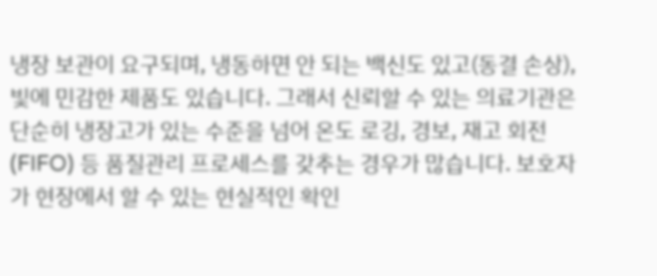냉장 보관이 요구되며, 냉동하면 안 되는 백신도 있고(동결 손상), 빛에 민감한 제품도 있습니다. 그래서 신뢰할 수 있는 의료기관은 단순히 냉장고가 있는 수준을 넘어 온도 로깅, 경보, 재고 회전(FIFO) 등 품질관리 프로세스를 갖추는 경우가 많습니다. 보호자가 현장에서 할 수 있는 현실적인 확인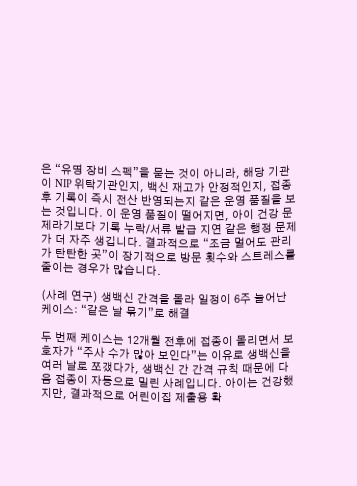은 “유명 장비 스펙”을 묻는 것이 아니라, 해당 기관이 NIP 위탁기관인지, 백신 재고가 안정적인지, 접종 후 기록이 즉시 전산 반영되는지 같은 운영 품질을 보는 것입니다. 이 운영 품질이 떨어지면, 아이 건강 문제라기보다 기록 누락/서류 발급 지연 같은 행정 문제가 더 자주 생깁니다. 결과적으로 “조금 멀어도 관리가 탄탄한 곳”이 장기적으로 방문 횟수와 스트레스를 줄이는 경우가 많습니다.

(사례 연구) 생백신 간격을 몰라 일정이 6주 늘어난 케이스: “같은 날 묶기”로 해결

두 번째 케이스는 12개월 전후에 접종이 몰리면서 보호자가 “주사 수가 많아 보인다”는 이유로 생백신을 여러 날로 쪼갰다가, 생백신 간 간격 규칙 때문에 다음 접종이 자동으로 밀린 사례입니다. 아이는 건강했지만, 결과적으로 어린이집 제출용 확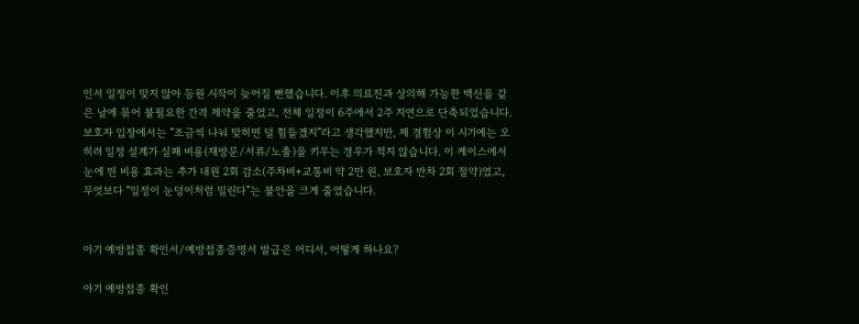인서 일정이 맞지 않아 등원 시작이 늦어질 뻔했습니다. 이후 의료진과 상의해 가능한 백신을 같은 날에 묶어 불필요한 간격 제약을 줄였고, 전체 일정이 6주에서 2주 지연으로 단축되었습니다. 보호자 입장에서는 “조금씩 나눠 맞히면 덜 힘들겠지”라고 생각했지만, 제 경험상 이 시기에는 오히려 일정 설계가 실패 비용(재방문/서류/노출)을 키우는 경우가 적지 않습니다. 이 케이스에서 눈에 띈 비용 효과는 추가 내원 2회 감소(주차비+교통비 약 2만 원, 보호자 반차 2회 절약)였고, 무엇보다 “일정이 눈덩이처럼 밀린다”는 불안을 크게 줄였습니다.


아기 예방접종 확인서/예방접종증명서 발급은 어디서, 어떻게 하나요?

아기 예방접종 확인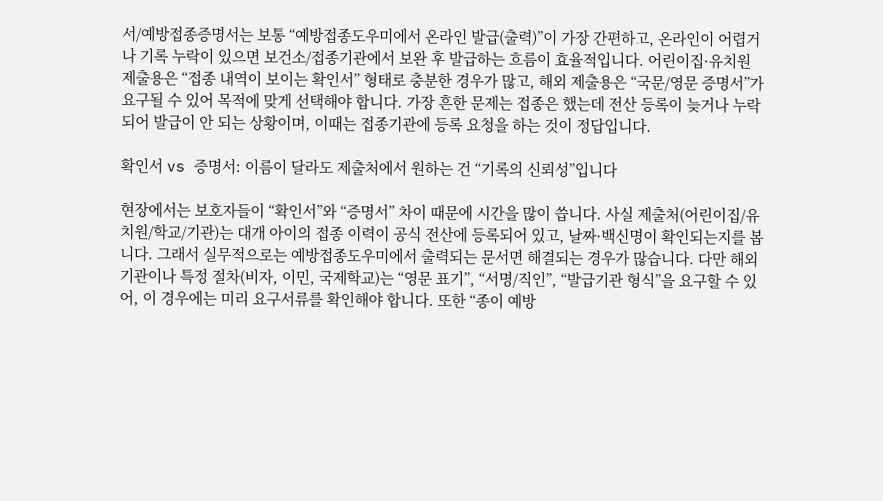서/예방접종증명서는 보통 “예방접종도우미에서 온라인 발급(출력)”이 가장 간편하고, 온라인이 어렵거나 기록 누락이 있으면 보건소/접종기관에서 보완 후 발급하는 흐름이 효율적입니다. 어린이집·유치원 제출용은 “접종 내역이 보이는 확인서” 형태로 충분한 경우가 많고, 해외 제출용은 “국문/영문 증명서”가 요구될 수 있어 목적에 맞게 선택해야 합니다. 가장 흔한 문제는 접종은 했는데 전산 등록이 늦거나 누락되어 발급이 안 되는 상황이며, 이때는 접종기관에 등록 요청을 하는 것이 정답입니다.

확인서 vs 증명서: 이름이 달라도 제출처에서 원하는 건 “기록의 신뢰성”입니다

현장에서는 보호자들이 “확인서”와 “증명서” 차이 때문에 시간을 많이 씁니다. 사실 제출처(어린이집/유치원/학교/기관)는 대개 아이의 접종 이력이 공식 전산에 등록되어 있고, 날짜·백신명이 확인되는지를 봅니다. 그래서 실무적으로는 예방접종도우미에서 출력되는 문서면 해결되는 경우가 많습니다. 다만 해외 기관이나 특정 절차(비자, 이민, 국제학교)는 “영문 표기”, “서명/직인”, “발급기관 형식”을 요구할 수 있어, 이 경우에는 미리 요구서류를 확인해야 합니다. 또한 “종이 예방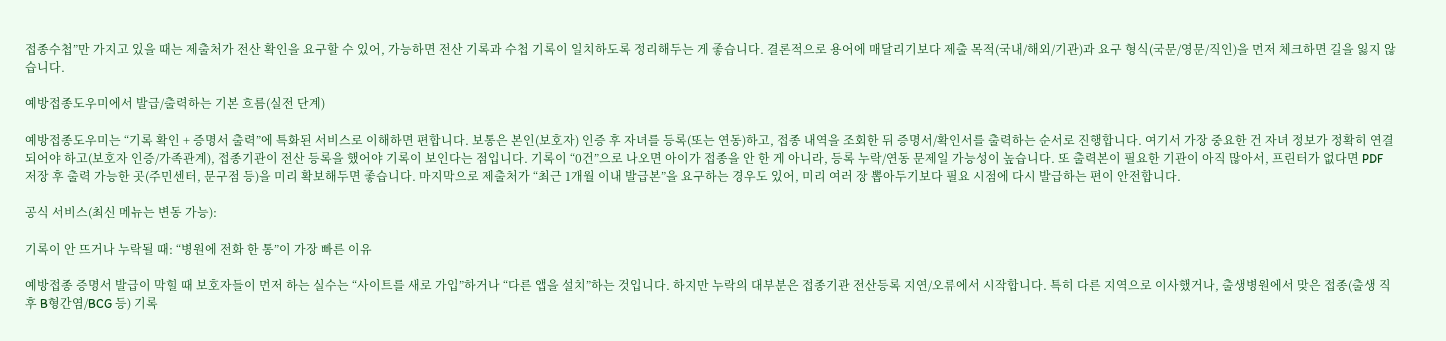접종수첩”만 가지고 있을 때는 제출처가 전산 확인을 요구할 수 있어, 가능하면 전산 기록과 수첩 기록이 일치하도록 정리해두는 게 좋습니다. 결론적으로 용어에 매달리기보다 제출 목적(국내/해외/기관)과 요구 형식(국문/영문/직인)을 먼저 체크하면 길을 잃지 않습니다.

예방접종도우미에서 발급/출력하는 기본 흐름(실전 단계)

예방접종도우미는 “기록 확인 + 증명서 출력”에 특화된 서비스로 이해하면 편합니다. 보통은 본인(보호자) 인증 후 자녀를 등록(또는 연동)하고, 접종 내역을 조회한 뒤 증명서/확인서를 출력하는 순서로 진행합니다. 여기서 가장 중요한 건 자녀 정보가 정확히 연결되어야 하고(보호자 인증/가족관계), 접종기관이 전산 등록을 했어야 기록이 보인다는 점입니다. 기록이 “0건”으로 나오면 아이가 접종을 안 한 게 아니라, 등록 누락/연동 문제일 가능성이 높습니다. 또 출력본이 필요한 기관이 아직 많아서, 프린터가 없다면 PDF 저장 후 출력 가능한 곳(주민센터, 문구점 등)을 미리 확보해두면 좋습니다. 마지막으로 제출처가 “최근 1개월 이내 발급본”을 요구하는 경우도 있어, 미리 여러 장 뽑아두기보다 필요 시점에 다시 발급하는 편이 안전합니다.

공식 서비스(최신 메뉴는 변동 가능):

기록이 안 뜨거나 누락될 때: “병원에 전화 한 통”이 가장 빠른 이유

예방접종 증명서 발급이 막힐 때 보호자들이 먼저 하는 실수는 “사이트를 새로 가입”하거나 “다른 앱을 설치”하는 것입니다. 하지만 누락의 대부분은 접종기관 전산등록 지연/오류에서 시작합니다. 특히 다른 지역으로 이사했거나, 출생병원에서 맞은 접종(출생 직후 B형간염/BCG 등) 기록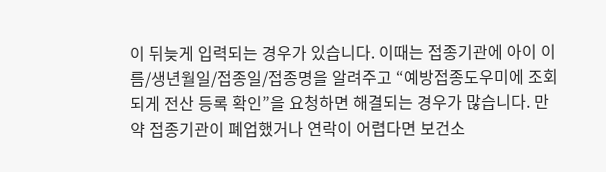이 뒤늦게 입력되는 경우가 있습니다. 이때는 접종기관에 아이 이름/생년월일/접종일/접종명을 알려주고 “예방접종도우미에 조회되게 전산 등록 확인”을 요청하면 해결되는 경우가 많습니다. 만약 접종기관이 폐업했거나 연락이 어렵다면 보건소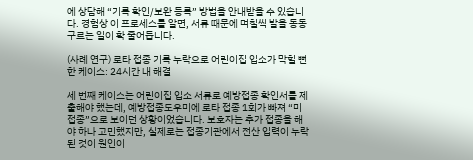에 상담해 “기록 확인/보완 등록” 방법을 안내받을 수 있습니다. 경험상 이 프로세스를 알면, 서류 때문에 며칠씩 발을 동동 구르는 일이 확 줄어듭니다.

(사례 연구) 로타 접종 기록 누락으로 어린이집 입소가 막힐 뻔한 케이스: 24시간 내 해결

세 번째 케이스는 어린이집 입소 서류로 예방접종 확인서를 제출해야 했는데, 예방접종도우미에 로타 접종 1회가 빠져 “미접종”으로 보이던 상황이었습니다. 보호자는 추가 접종을 해야 하나 고민했지만, 실제로는 접종기관에서 전산 입력이 누락된 것이 원인이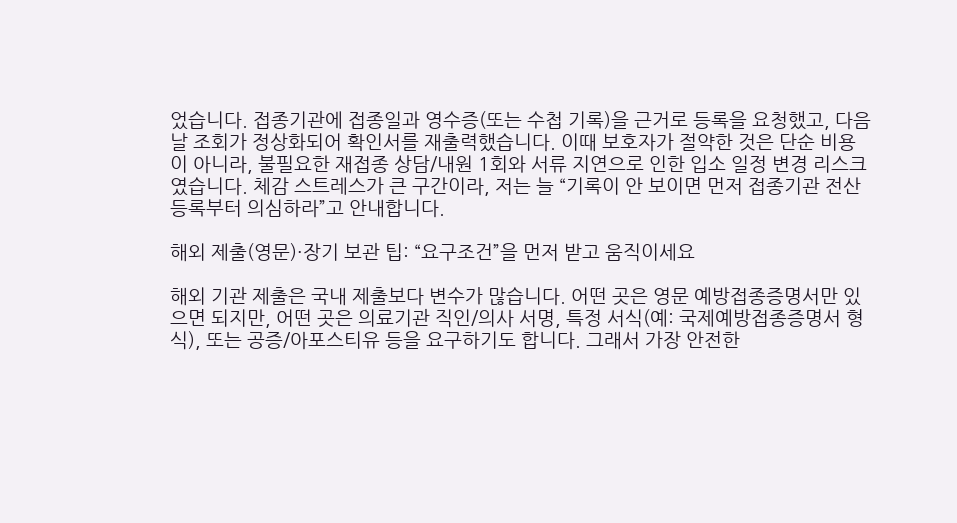었습니다. 접종기관에 접종일과 영수증(또는 수첩 기록)을 근거로 등록을 요청했고, 다음 날 조회가 정상화되어 확인서를 재출력했습니다. 이때 보호자가 절약한 것은 단순 비용이 아니라, 불필요한 재접종 상담/내원 1회와 서류 지연으로 인한 입소 일정 변경 리스크였습니다. 체감 스트레스가 큰 구간이라, 저는 늘 “기록이 안 보이면 먼저 접종기관 전산등록부터 의심하라”고 안내합니다.

해외 제출(영문)·장기 보관 팁: “요구조건”을 먼저 받고 움직이세요

해외 기관 제출은 국내 제출보다 변수가 많습니다. 어떤 곳은 영문 예방접종증명서만 있으면 되지만, 어떤 곳은 의료기관 직인/의사 서명, 특정 서식(예: 국제예방접종증명서 형식), 또는 공증/아포스티유 등을 요구하기도 합니다. 그래서 가장 안전한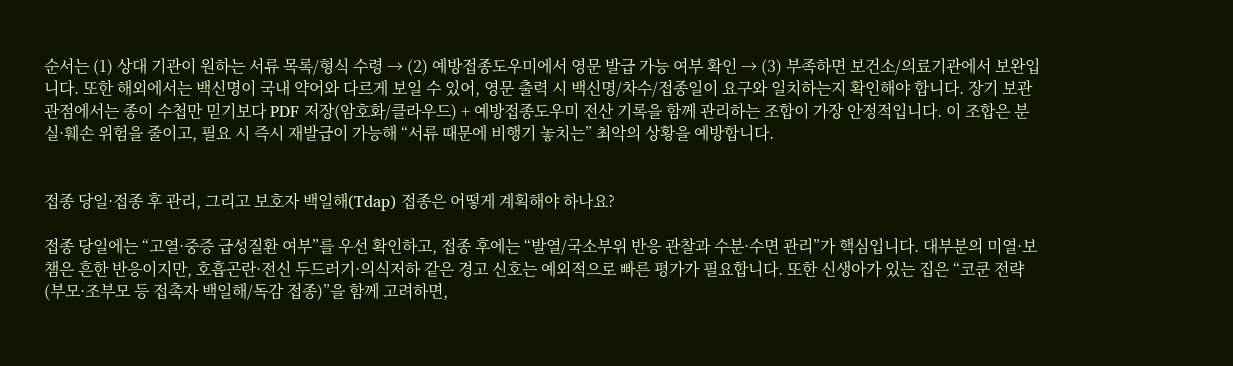순서는 (1) 상대 기관이 원하는 서류 목록/형식 수령 → (2) 예방접종도우미에서 영문 발급 가능 여부 확인 → (3) 부족하면 보건소/의료기관에서 보완입니다. 또한 해외에서는 백신명이 국내 약어와 다르게 보일 수 있어, 영문 출력 시 백신명/차수/접종일이 요구와 일치하는지 확인해야 합니다. 장기 보관 관점에서는 종이 수첩만 믿기보다 PDF 저장(암호화/클라우드) + 예방접종도우미 전산 기록을 함께 관리하는 조합이 가장 안정적입니다. 이 조합은 분실·훼손 위험을 줄이고, 필요 시 즉시 재발급이 가능해 “서류 때문에 비행기 놓치는” 최악의 상황을 예방합니다.


접종 당일·접종 후 관리, 그리고 보호자 백일해(Tdap) 접종은 어떻게 계획해야 하나요?

접종 당일에는 “고열·중증 급성질환 여부”를 우선 확인하고, 접종 후에는 “발열/국소부위 반응 관찰과 수분·수면 관리”가 핵심입니다. 대부분의 미열·보챔은 흔한 반응이지만, 호흡곤란·전신 두드러기·의식저하 같은 경고 신호는 예외적으로 빠른 평가가 필요합니다. 또한 신생아가 있는 집은 “코쿤 전략(부모·조부모 등 접촉자 백일해/독감 접종)”을 함께 고려하면,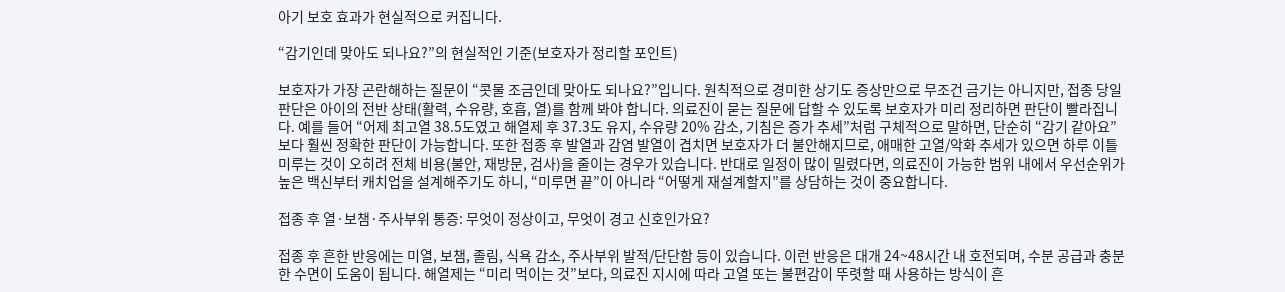아기 보호 효과가 현실적으로 커집니다.

“감기인데 맞아도 되나요?”의 현실적인 기준(보호자가 정리할 포인트)

보호자가 가장 곤란해하는 질문이 “콧물 조금인데 맞아도 되나요?”입니다. 원칙적으로 경미한 상기도 증상만으로 무조건 금기는 아니지만, 접종 당일 판단은 아이의 전반 상태(활력, 수유량, 호흡, 열)를 함께 봐야 합니다. 의료진이 묻는 질문에 답할 수 있도록 보호자가 미리 정리하면 판단이 빨라집니다. 예를 들어 “어제 최고열 38.5도였고 해열제 후 37.3도 유지, 수유량 20% 감소, 기침은 증가 추세”처럼 구체적으로 말하면, 단순히 “감기 같아요”보다 훨씬 정확한 판단이 가능합니다. 또한 접종 후 발열과 감염 발열이 겹치면 보호자가 더 불안해지므로, 애매한 고열/악화 추세가 있으면 하루 이틀 미루는 것이 오히려 전체 비용(불안, 재방문, 검사)을 줄이는 경우가 있습니다. 반대로 일정이 많이 밀렸다면, 의료진이 가능한 범위 내에서 우선순위가 높은 백신부터 캐치업을 설계해주기도 하니, “미루면 끝”이 아니라 “어떻게 재설계할지”를 상담하는 것이 중요합니다.

접종 후 열·보챔·주사부위 통증: 무엇이 정상이고, 무엇이 경고 신호인가요?

접종 후 흔한 반응에는 미열, 보챔, 졸림, 식욕 감소, 주사부위 발적/단단함 등이 있습니다. 이런 반응은 대개 24~48시간 내 호전되며, 수분 공급과 충분한 수면이 도움이 됩니다. 해열제는 “미리 먹이는 것”보다, 의료진 지시에 따라 고열 또는 불편감이 뚜렷할 때 사용하는 방식이 흔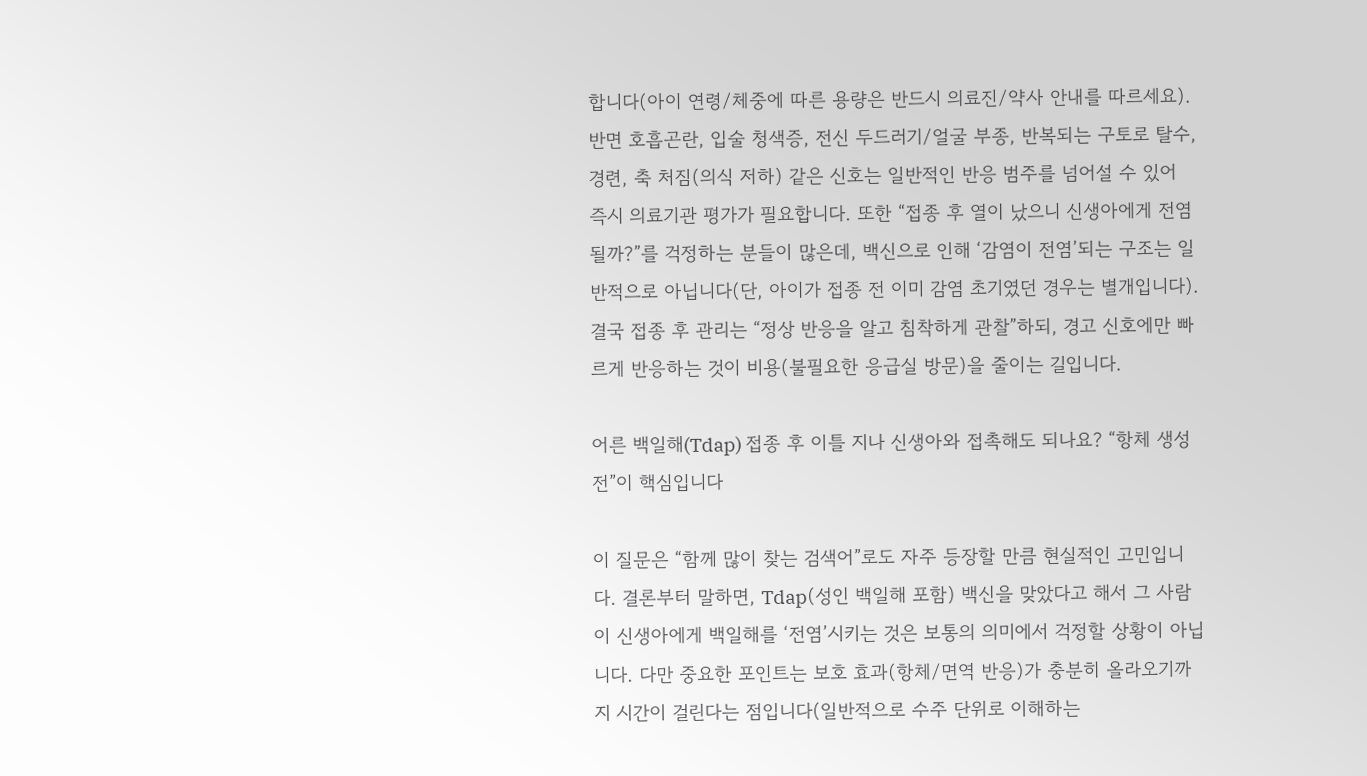합니다(아이 연령/체중에 따른 용량은 반드시 의료진/약사 안내를 따르세요). 반면 호흡곤란, 입술 청색증, 전신 두드러기/얼굴 부종, 반복되는 구토로 탈수, 경련, 축 처짐(의식 저하) 같은 신호는 일반적인 반응 범주를 넘어설 수 있어 즉시 의료기관 평가가 필요합니다. 또한 “접종 후 열이 났으니 신생아에게 전염될까?”를 걱정하는 분들이 많은데, 백신으로 인해 ‘감염이 전염’되는 구조는 일반적으로 아닙니다(단, 아이가 접종 전 이미 감염 초기였던 경우는 별개입니다). 결국 접종 후 관리는 “정상 반응을 알고 침착하게 관찰”하되, 경고 신호에만 빠르게 반응하는 것이 비용(불필요한 응급실 방문)을 줄이는 길입니다.

어른 백일해(Tdap) 접종 후 이틀 지나 신생아와 접촉해도 되나요? “항체 생성 전”이 핵심입니다

이 질문은 “함께 많이 찾는 검색어”로도 자주 등장할 만큼 현실적인 고민입니다. 결론부터 말하면, Tdap(성인 백일해 포함) 백신을 맞았다고 해서 그 사람이 신생아에게 백일해를 ‘전염’시키는 것은 보통의 의미에서 걱정할 상황이 아닙니다. 다만 중요한 포인트는 보호 효과(항체/면역 반응)가 충분히 올라오기까지 시간이 걸린다는 점입니다(일반적으로 수주 단위로 이해하는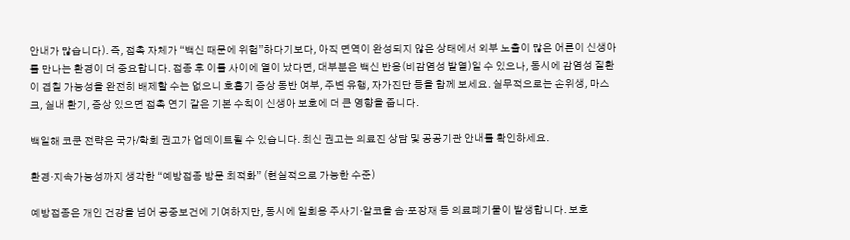안내가 많습니다). 즉, 접촉 자체가 “백신 때문에 위험”하다기보다, 아직 면역이 완성되지 않은 상태에서 외부 노출이 많은 어른이 신생아를 만나는 환경이 더 중요합니다. 접종 후 이틀 사이에 열이 났다면, 대부분은 백신 반응(비감염성 발열)일 수 있으나, 동시에 감염성 질환이 겹칠 가능성을 완전히 배제할 수는 없으니 호흡기 증상 동반 여부, 주변 유행, 자가진단 등을 함께 보세요. 실무적으로는 손위생, 마스크, 실내 환기, 증상 있으면 접촉 연기 같은 기본 수칙이 신생아 보호에 더 큰 영향을 줍니다.

백일해 코쿤 전략은 국가/학회 권고가 업데이트될 수 있습니다. 최신 권고는 의료진 상담 및 공공기관 안내를 확인하세요.

환경·지속가능성까지 생각한 “예방접종 방문 최적화” (현실적으로 가능한 수준)

예방접종은 개인 건강을 넘어 공중보건에 기여하지만, 동시에 일회용 주사기·알코올 솜·포장재 등 의료폐기물이 발생합니다. 보호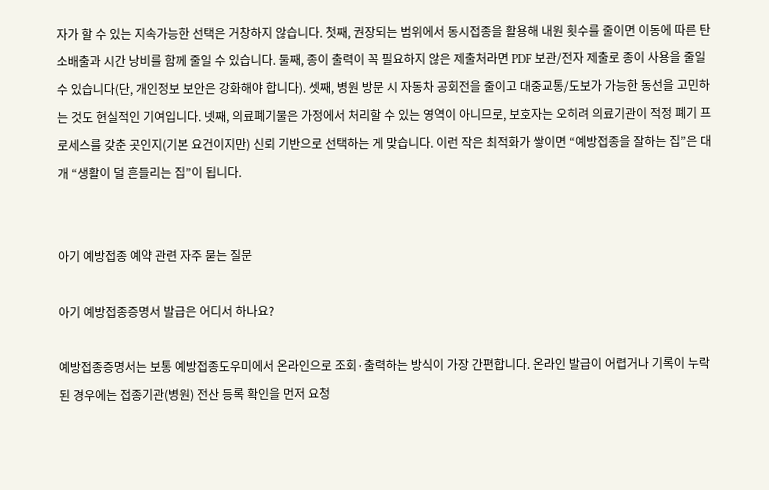자가 할 수 있는 지속가능한 선택은 거창하지 않습니다. 첫째, 권장되는 범위에서 동시접종을 활용해 내원 횟수를 줄이면 이동에 따른 탄소배출과 시간 낭비를 함께 줄일 수 있습니다. 둘째, 종이 출력이 꼭 필요하지 않은 제출처라면 PDF 보관/전자 제출로 종이 사용을 줄일 수 있습니다(단, 개인정보 보안은 강화해야 합니다). 셋째, 병원 방문 시 자동차 공회전을 줄이고 대중교통/도보가 가능한 동선을 고민하는 것도 현실적인 기여입니다. 넷째, 의료폐기물은 가정에서 처리할 수 있는 영역이 아니므로, 보호자는 오히려 의료기관이 적정 폐기 프로세스를 갖춘 곳인지(기본 요건이지만) 신뢰 기반으로 선택하는 게 맞습니다. 이런 작은 최적화가 쌓이면 “예방접종을 잘하는 집”은 대개 “생활이 덜 흔들리는 집”이 됩니다.


아기 예방접종 예약 관련 자주 묻는 질문

아기 예방접종증명서 발급은 어디서 하나요?

예방접종증명서는 보통 예방접종도우미에서 온라인으로 조회·출력하는 방식이 가장 간편합니다. 온라인 발급이 어렵거나 기록이 누락된 경우에는 접종기관(병원) 전산 등록 확인을 먼저 요청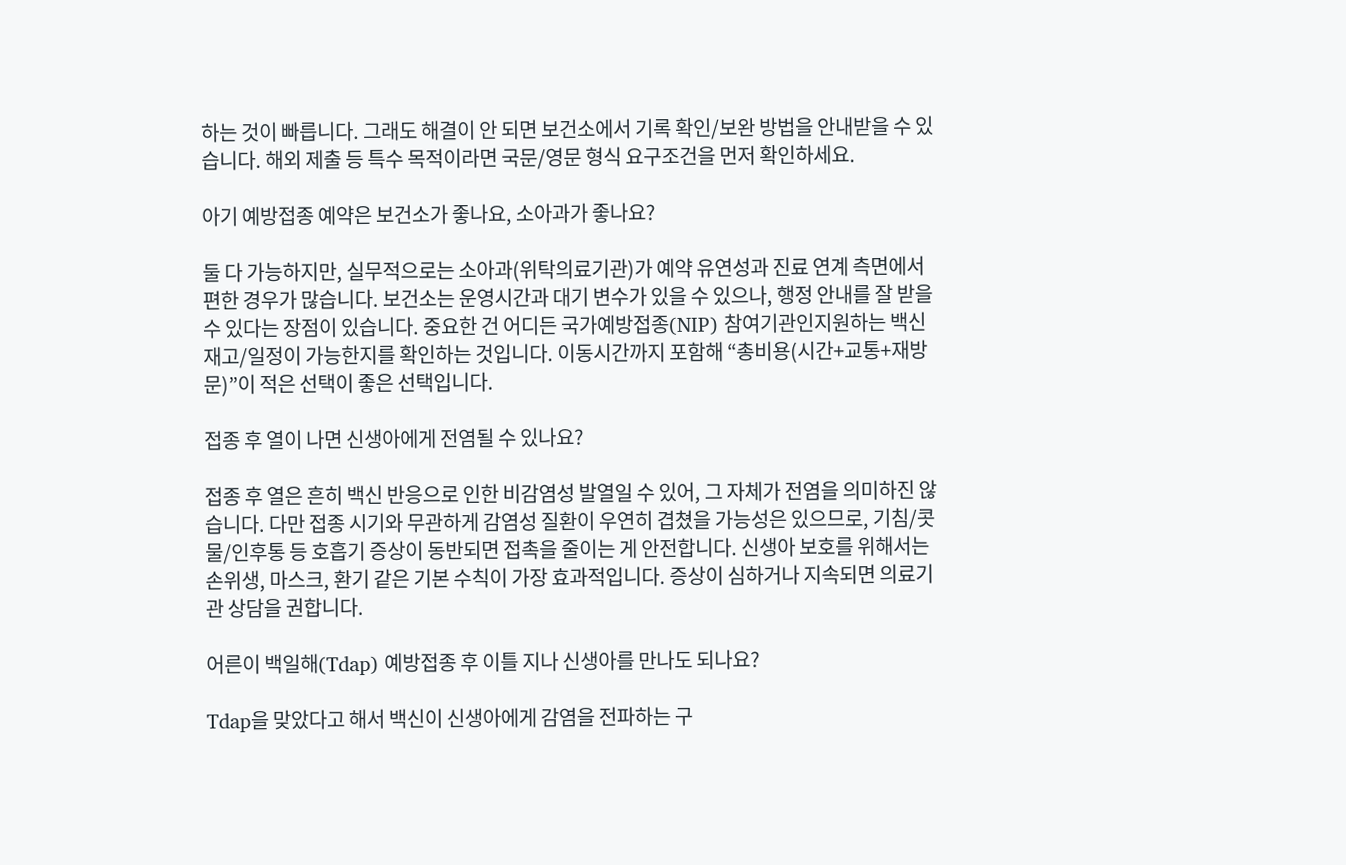하는 것이 빠릅니다. 그래도 해결이 안 되면 보건소에서 기록 확인/보완 방법을 안내받을 수 있습니다. 해외 제출 등 특수 목적이라면 국문/영문 형식 요구조건을 먼저 확인하세요.

아기 예방접종 예약은 보건소가 좋나요, 소아과가 좋나요?

둘 다 가능하지만, 실무적으로는 소아과(위탁의료기관)가 예약 유연성과 진료 연계 측면에서 편한 경우가 많습니다. 보건소는 운영시간과 대기 변수가 있을 수 있으나, 행정 안내를 잘 받을 수 있다는 장점이 있습니다. 중요한 건 어디든 국가예방접종(NIP) 참여기관인지원하는 백신 재고/일정이 가능한지를 확인하는 것입니다. 이동시간까지 포함해 “총비용(시간+교통+재방문)”이 적은 선택이 좋은 선택입니다.

접종 후 열이 나면 신생아에게 전염될 수 있나요?

접종 후 열은 흔히 백신 반응으로 인한 비감염성 발열일 수 있어, 그 자체가 전염을 의미하진 않습니다. 다만 접종 시기와 무관하게 감염성 질환이 우연히 겹쳤을 가능성은 있으므로, 기침/콧물/인후통 등 호흡기 증상이 동반되면 접촉을 줄이는 게 안전합니다. 신생아 보호를 위해서는 손위생, 마스크, 환기 같은 기본 수칙이 가장 효과적입니다. 증상이 심하거나 지속되면 의료기관 상담을 권합니다.

어른이 백일해(Tdap) 예방접종 후 이틀 지나 신생아를 만나도 되나요?

Tdap을 맞았다고 해서 백신이 신생아에게 감염을 전파하는 구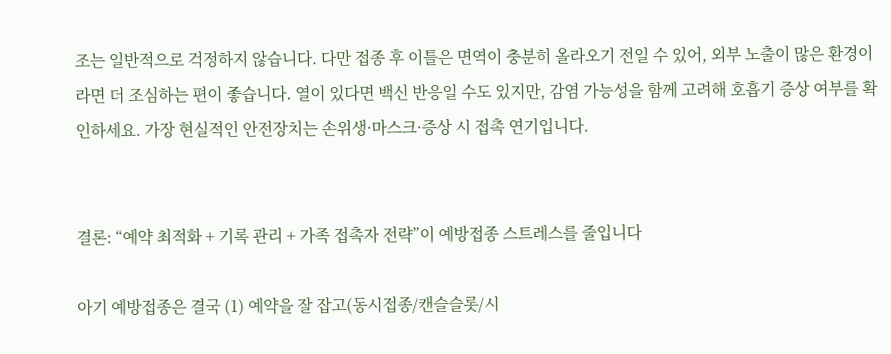조는 일반적으로 걱정하지 않습니다. 다만 접종 후 이틀은 면역이 충분히 올라오기 전일 수 있어, 외부 노출이 많은 환경이라면 더 조심하는 편이 좋습니다. 열이 있다면 백신 반응일 수도 있지만, 감염 가능성을 함께 고려해 호흡기 증상 여부를 확인하세요. 가장 현실적인 안전장치는 손위생·마스크·증상 시 접촉 연기입니다.


결론: “예약 최적화 + 기록 관리 + 가족 접촉자 전략”이 예방접종 스트레스를 줄입니다

아기 예방접종은 결국 (1) 예약을 잘 잡고(동시접종/캔슬슬롯/시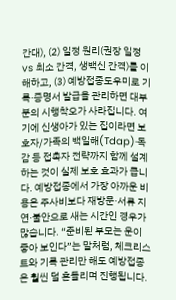간대), (2) 일정 원리(권장 일정 vs 최소 간격, 생백신 간격)를 이해하고, (3) 예방접종도우미로 기록·증명서 발급을 관리하면 대부분의 시행착오가 사라집니다. 여기에 신생아가 있는 집이라면 보호자/가족의 백일해(Tdap)·독감 등 접촉자 전략까지 함께 설계하는 것이 실제 보호 효과가 큽니다. 예방접종에서 가장 아까운 비용은 주사비보다 재방문·서류 지연·불안으로 새는 시간인 경우가 많습니다. “준비된 부모는 운이 좋아 보인다”는 말처럼, 체크리스트와 기록 관리만 해도 예방접종은 훨씬 덜 흔들리며 진행됩니다.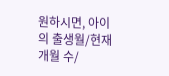원하시면, 아이의 출생월/현재 개월 수/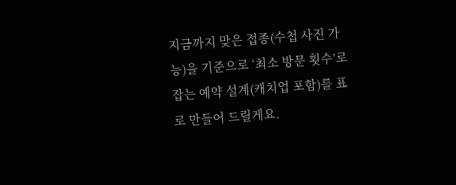지금까지 맞은 접종(수첩 사진 가능)을 기준으로 ‘최소 방문 횟수’로 잡는 예약 설계(캐치업 포함)를 표로 만들어 드릴게요.